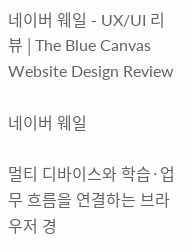네이버 웨일 - UX/UI 리뷰 | The Blue Canvas
Website Design Review

네이버 웨일

멀티 디바이스와 학습·업무 흐름을 연결하는 브라우저 경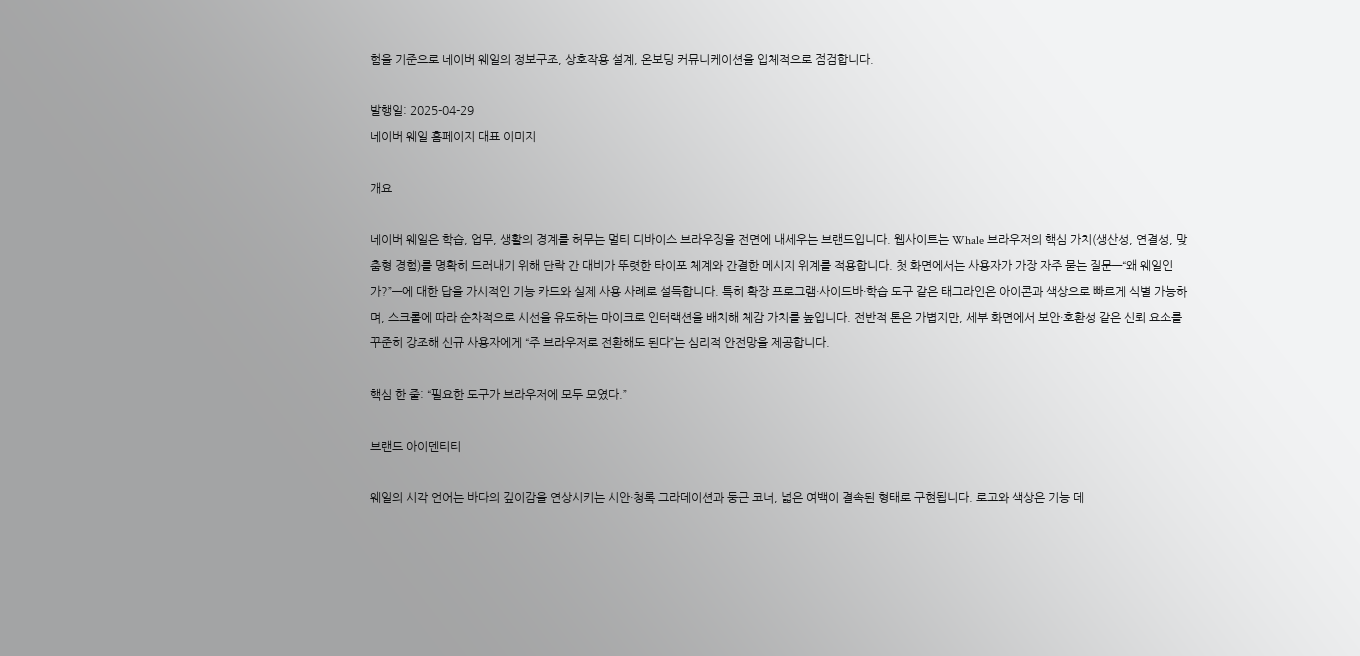험을 기준으로 네이버 웨일의 정보구조, 상호작용 설계, 온보딩 커뮤니케이션을 입체적으로 점검합니다.

발행일: 2025-04-29
네이버 웨일 홈페이지 대표 이미지

개요

네이버 웨일은 학습, 업무, 생활의 경계를 허무는 멀티 디바이스 브라우징을 전면에 내세우는 브랜드입니다. 웹사이트는 Whale 브라우저의 핵심 가치(생산성, 연결성, 맞춤형 경험)를 명확히 드러내기 위해 단락 간 대비가 뚜렷한 타이포 체계와 간결한 메시지 위계를 적용합니다. 첫 화면에서는 사용자가 가장 자주 묻는 질문—“왜 웨일인가?”—에 대한 답을 가시적인 기능 카드와 실제 사용 사례로 설득합니다. 특히 확장 프로그램·사이드바·학습 도구 같은 태그라인은 아이콘과 색상으로 빠르게 식별 가능하며, 스크롤에 따라 순차적으로 시선을 유도하는 마이크로 인터랙션을 배치해 체감 가치를 높입니다. 전반적 톤은 가볍지만, 세부 화면에서 보안·호환성 같은 신뢰 요소를 꾸준히 강조해 신규 사용자에게 “주 브라우저로 전환해도 된다”는 심리적 안전망을 제공합니다.

핵심 한 줄: “필요한 도구가 브라우저에 모두 모였다.”

브랜드 아이덴티티

웨일의 시각 언어는 바다의 깊이감을 연상시키는 시안·청록 그라데이션과 둥근 코너, 넓은 여백이 결속된 형태로 구현됩니다. 로고와 색상은 기능 데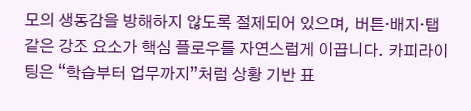모의 생동감을 방해하지 않도록 절제되어 있으며, 버튼·배지·탭 같은 강조 요소가 핵심 플로우를 자연스럽게 이끕니다. 카피라이팅은 “학습부터 업무까지”처럼 상황 기반 표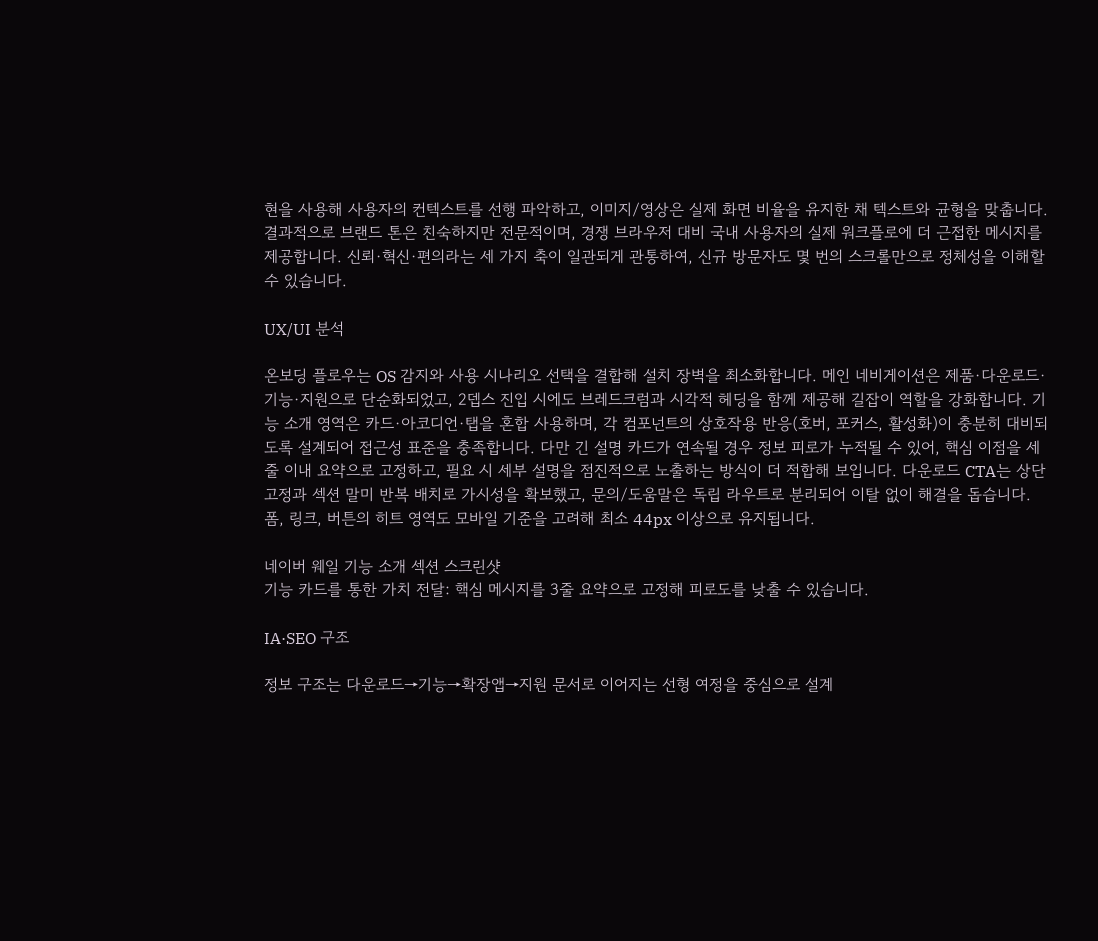현을 사용해 사용자의 컨텍스트를 선행 파악하고, 이미지/영상은 실제 화면 비율을 유지한 채 텍스트와 균형을 맞춥니다. 결과적으로 브랜드 톤은 친숙하지만 전문적이며, 경쟁 브라우저 대비 국내 사용자의 실제 워크플로에 더 근접한 메시지를 제공합니다. 신뢰·혁신·편의라는 세 가지 축이 일관되게 관통하여, 신규 방문자도 몇 번의 스크롤만으로 정체성을 이해할 수 있습니다.

UX/UI 분석

온보딩 플로우는 OS 감지와 사용 시나리오 선택을 결합해 설치 장벽을 최소화합니다. 메인 네비게이션은 제품·다운로드·기능·지원으로 단순화되었고, 2뎁스 진입 시에도 브레드크럼과 시각적 헤딩을 함께 제공해 길잡이 역할을 강화합니다. 기능 소개 영역은 카드·아코디언·탭을 혼합 사용하며, 각 컴포넌트의 상호작용 반응(호버, 포커스, 활성화)이 충분히 대비되도록 설계되어 접근성 표준을 충족합니다. 다만 긴 설명 카드가 연속될 경우 정보 피로가 누적될 수 있어, 핵심 이점을 세 줄 이내 요약으로 고정하고, 필요 시 세부 설명을 점진적으로 노출하는 방식이 더 적합해 보입니다. 다운로드 CTA는 상단 고정과 섹션 말미 반복 배치로 가시성을 확보했고, 문의/도움말은 독립 라우트로 분리되어 이탈 없이 해결을 돕습니다. 폼, 링크, 버튼의 히트 영역도 모바일 기준을 고려해 최소 44px 이상으로 유지됩니다.

네이버 웨일 기능 소개 섹션 스크린샷
기능 카드를 통한 가치 전달: 핵심 메시지를 3줄 요약으로 고정해 피로도를 낮출 수 있습니다.

IA·SEO 구조

정보 구조는 다운로드→기능→확장앱→지원 문서로 이어지는 선형 여정을 중심으로 설계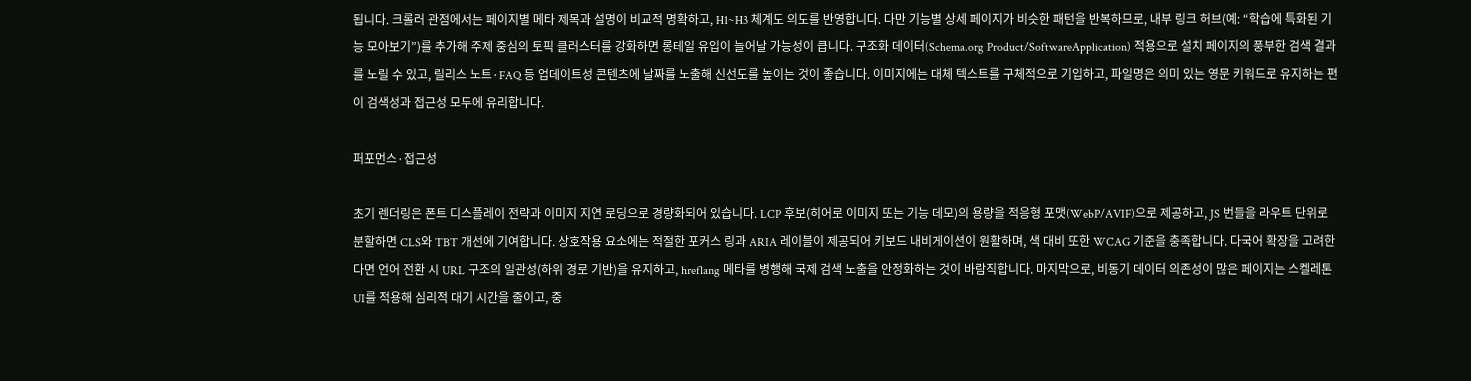됩니다. 크롤러 관점에서는 페이지별 메타 제목과 설명이 비교적 명확하고, H1~H3 체계도 의도를 반영합니다. 다만 기능별 상세 페이지가 비슷한 패턴을 반복하므로, 내부 링크 허브(예: “학습에 특화된 기능 모아보기”)를 추가해 주제 중심의 토픽 클러스터를 강화하면 롱테일 유입이 늘어날 가능성이 큽니다. 구조화 데이터(Schema.org Product/SoftwareApplication) 적용으로 설치 페이지의 풍부한 검색 결과를 노릴 수 있고, 릴리스 노트·FAQ 등 업데이트성 콘텐츠에 날짜를 노출해 신선도를 높이는 것이 좋습니다. 이미지에는 대체 텍스트를 구체적으로 기입하고, 파일명은 의미 있는 영문 키워드로 유지하는 편이 검색성과 접근성 모두에 유리합니다.

퍼포먼스·접근성

초기 렌더링은 폰트 디스플레이 전략과 이미지 지연 로딩으로 경량화되어 있습니다. LCP 후보(히어로 이미지 또는 기능 데모)의 용량을 적응형 포맷(WebP/AVIF)으로 제공하고, JS 번들을 라우트 단위로 분할하면 CLS와 TBT 개선에 기여합니다. 상호작용 요소에는 적절한 포커스 링과 ARIA 레이블이 제공되어 키보드 내비게이션이 원활하며, 색 대비 또한 WCAG 기준을 충족합니다. 다국어 확장을 고려한다면 언어 전환 시 URL 구조의 일관성(하위 경로 기반)을 유지하고, hreflang 메타를 병행해 국제 검색 노출을 안정화하는 것이 바람직합니다. 마지막으로, 비동기 데이터 의존성이 많은 페이지는 스켈레톤 UI를 적용해 심리적 대기 시간을 줄이고, 중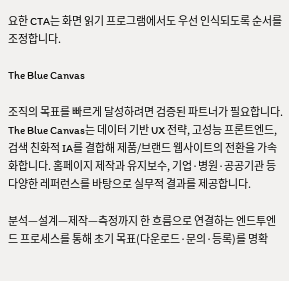요한 CTA는 화면 읽기 프로그램에서도 우선 인식되도록 순서를 조정합니다.

The Blue Canvas

조직의 목표를 빠르게 달성하려면 검증된 파트너가 필요합니다. The Blue Canvas는 데이터 기반 UX 전략, 고성능 프론트엔드, 검색 친화적 IA를 결합해 제품/브랜드 웹사이트의 전환을 가속화합니다. 홈페이지 제작과 유지보수, 기업·병원·공공기관 등 다양한 레퍼런스를 바탕으로 실무적 결과를 제공합니다.

분석—설계—제작—측정까지 한 흐름으로 연결하는 엔드투엔드 프로세스를 통해 초기 목표(다운로드·문의·등록)를 명확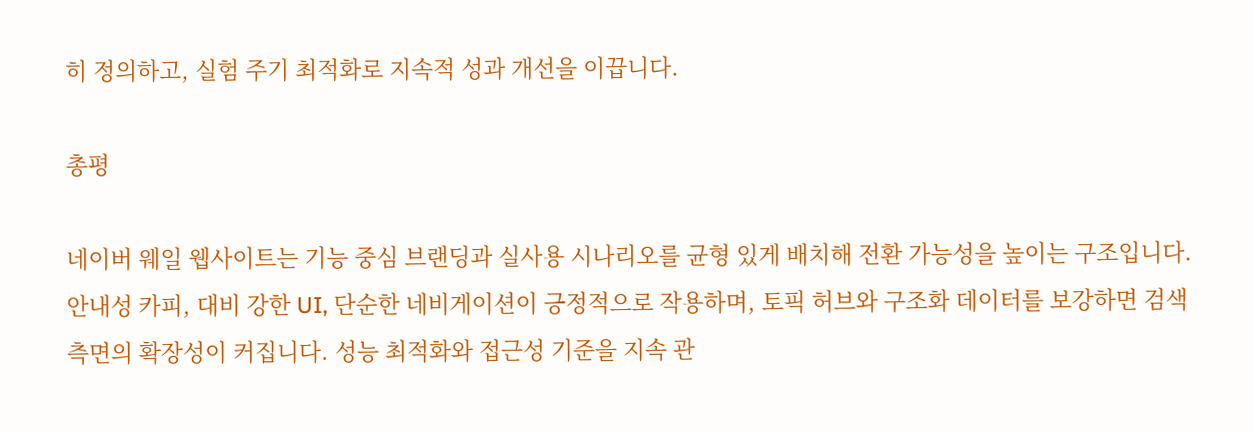히 정의하고, 실험 주기 최적화로 지속적 성과 개선을 이끕니다.

총평

네이버 웨일 웹사이트는 기능 중심 브랜딩과 실사용 시나리오를 균형 있게 배치해 전환 가능성을 높이는 구조입니다. 안내성 카피, 대비 강한 UI, 단순한 네비게이션이 긍정적으로 작용하며, 토픽 허브와 구조화 데이터를 보강하면 검색 측면의 확장성이 커집니다. 성능 최적화와 접근성 기준을 지속 관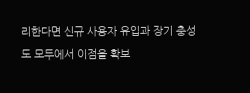리한다면 신규 사용자 유입과 장기 충성도 모두에서 이점을 확보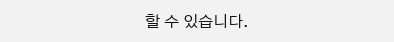할 수 있습니다.